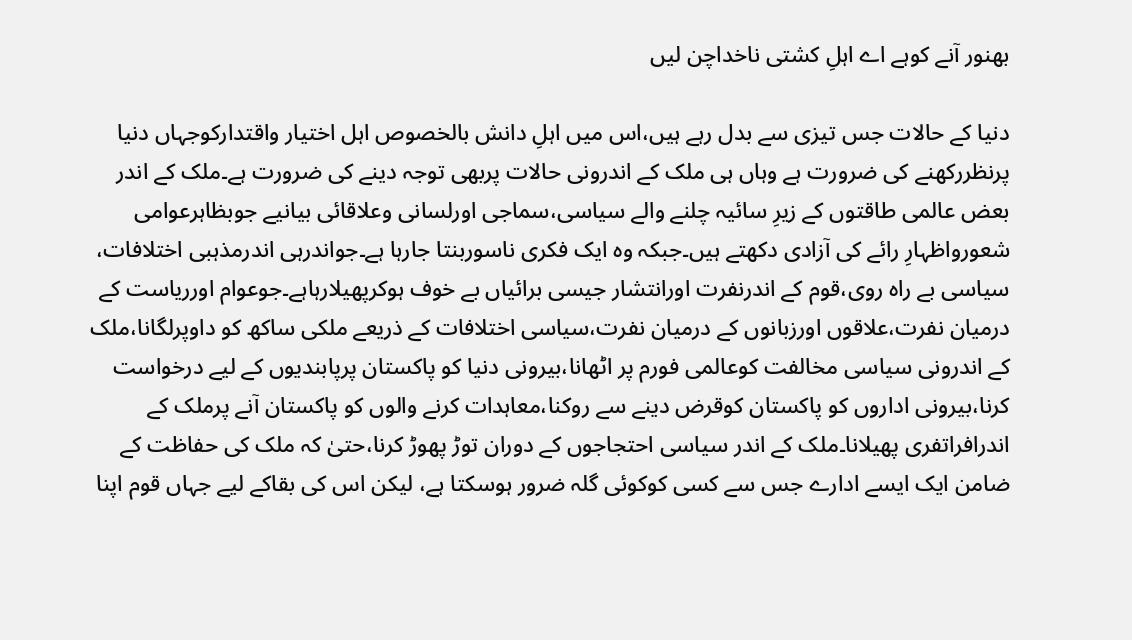بھنور آنے کوہے اے اہلِ کشتی ناخداچن لیں

دنیا کے حالات جس تیزی سے بدل رہے ہیں،اس میں اہلِ دانش بالخصوص اہل اختیار واقتدارکوجہاں دنیا پرنظررکھنے کی ضرورت ہے وہاں ہی ملک کے اندرونی حالات پربھی توجہ دینے کی ضرورت ہے۔ملک کے اندر بعض عالمی طاقتوں کے زیرِ سائیہ چلنے والے سیاسی،سماجی اورلسانی وعلاقائی بیانیے جوبظاہرعوامی شعورواظہارِ رائے کی آزادی دکھتے ہیں۔جبکہ وہ ایک فکری ناسوربنتا جارہا ہے۔جواندرہی اندرمذہبی اختلافات، سیاسی بے راہ روی،قوم کے اندرنفرت اورانتشار جیسی برائیاں بے خوف ہوکرپھیلارہاہے۔جوعوام اورریاست کے درمیان نفرت،علاقوں اورزبانوں کے درمیان نفرت،سیاسی اختلافات کے ذریعے ملکی ساکھ کو داوپرلگانا،ملک کے اندرونی سیاسی مخالفت کوعالمی فورم پر اٹھانا،بیرونی دنیا کو پاکستان پرپابندیوں کے لیے درخواست کرنا،بیرونی اداروں کو پاکستان کوقرض دینے سے روکنا،معاہدات کرنے والوں کو پاکستان آنے پرملک کے اندرافراتفری پھیلانا۔ملک کے اندر سیاسی احتجاجوں کے دوران توڑ پھوڑ کرنا،حتیٰ کہ ملک کی حفاظت کے ضامن ایک ایسے ادارے جس سے کسی کوکوئی گلہ ضرور ہوسکتا ہے، لیکن اس کی بقاکے لیے جہاں قوم اپنا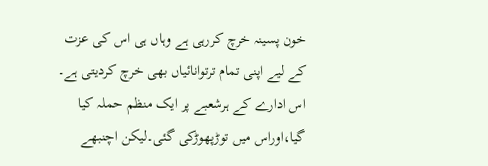خون پسینہ خرچ کررہی ہے وہاں ہی اس کی عزت کے لیے اپنی تمام ترتوانائیاں بھی خرچ کردیتی ہے۔ اس ادارے کے ہرشعبے پر ایک منظم حملہ کیا گیا،اوراس میں توڑپھوڑکی گئی۔لیکن اچنبھے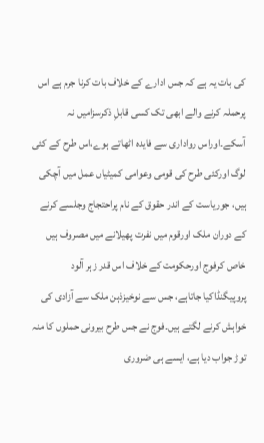کی بات یہ ہے کہ جس ادارے کے خلاف بات کرنا جرم ہے اس پرحملہ کرنے والے ابھی تک کسی قابلِ ذکرسزامیں نہ آسکے۔اوراس رواداری سے فایدہ اٹھاتے ہوے،اس طرح کے کئی لوگ اورکئی طرح کی قومی وعوامی کمیٹیاں عمل میں آچکی ہیں، جوریاست کے اندر حقوق کے نام پراحتجاج وجلسے کرنے کے دوران ملک اورقوم میں نفرت پھیلانے میں مصروف ہیں خاص کرفوج اورحکومت کے خلاف اس قدر زہر آلود پروپیگنڈاکیا جاتاہے، جس سے نوخیزذہن ملک سے آزادی کی خواہش کرنے لگتے ہیں۔فوج نے جس طرح بیرونی حملوں کا منہ توڑ جواب دیا ہے، ایسے ہی ضروری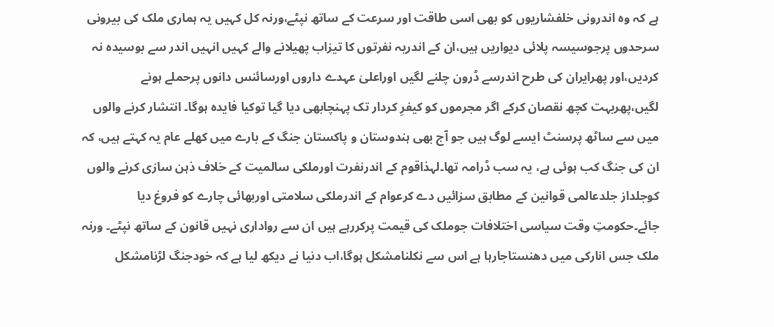ہے کہ وہ اندرونی خلفشاریوں کو بھی اسی طاقت اور سرعت کے ساتھ نپٹے،ورنہ کل کہیں یہ ہماری ملک کی بیرونی سرحدوں پرجوسیسہ پلائی دیواریں ہیں،ان کے اندریہ نفرتوں کا تیزاب پھیلانے والے کہیں انہیں اندر سے بوسیدہ نہ کردیں،اور پھرایران کی طرح اندرسے ڈرون چلنے لگیں اوراعلیٰ عہدے داروں اورسائنس دانوں پرحملے ہونے لگیں،پھربہت کچھ نقصان کرکے اگر مجرموں کو کیفرِ کردار تک پہنچابھی دیا گیا توکیا فایدہ ہوگا۔ انتشار کرنے والوں میں سے ساٹھ پرسنٹ ایسے لوگ ہیں جو آج بھی ہندوستان و پاکستان جنگ کے بارے میں کھلے عام یہ کہتے ہیں، کہ ان کی جنگ کب ہوئی ہے، یہ سب ڈرامہ تھا۔لہذاقوم کے اندرنفرت اورملکی سالمیت کے خلاف ذہن سازی کرنے والوں کوجلداز جلدعالمی قوانین کے مطابق سزائیں دے کرعوام کے اندرملکی سلامتی اوربھائی چارے کو فروغ دیا جائے۔حکومتِ وقت سیاسی اختلافات جوملک کی قیمت پرکررہے ہیں ان سے رواداری نہیں قانون کے ساتھ نپٹے۔ ورنہ ملک جس انارکی میں دھنستاجارہا ہے اس سے نکلنامشکل ہوگا،اب دنیا نے دیکھ لیا ہے کہ خودجنگ لڑنامشکل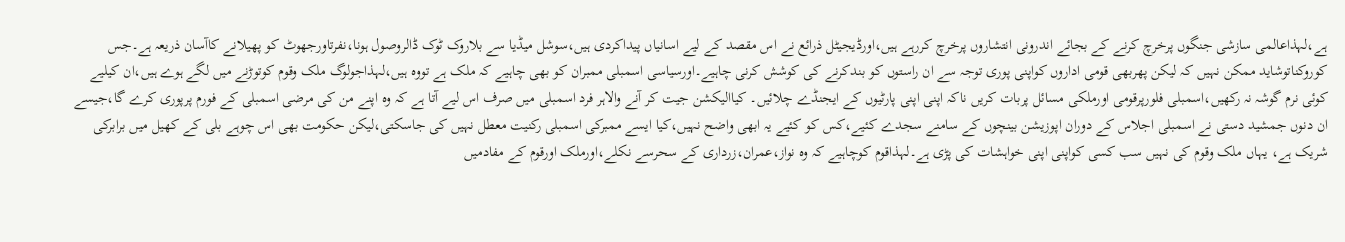ہے،لہذاعالمی سازشی جنگوں پرخرچ کرنے کے بجائے اندرونی انتشاروں پرخرچ کررہے ہیں،اورڈیجیٹل ذرائع نے اس مقصد کے لیے اسانیاں پیداکردی ہیں،سوشل میڈیا سے بلاروک ٹوک ڈالروصول ہونا،نفرتاورجھوٹ کو پھیلانے کاآسان ذریعہ ہے۔جس کوروکناتوشاید ممکن نہیں کہ لیکن پھربھی قومی اداروں کواپنی پوری توجہ سے ان راستوں کو بندکرنے کی کوشش کرنی چاہیے۔اورسیاسی اسمبلی ممبران کو بھی چاہیے کہ ملک ہے تووہ ہیں،لہذاجولوگ ملک وقوم کوتوڑنے میں لگے ہوے ہیں،ان کیلیے کوئی نرم گوشہ نہ رکھیں،اسمبلی فلورپرقومی اورملکی مسائل پربات کریں ناکہ اپنی اپنی پارٹیوں کے ایجنڈے چلائیں۔ کیاالیکشن جیت کر آنے والاہر فرد اسمبلی میں صرف اس لیے آتا ہے کہ وہ اپنے من کی مرضی اسمبلی کے فورم پرپوری کرے گا،جیسے ان دنوں جمشید دستی نے اسمبلی اجلاس کے دوران اپوزیشن بینچوں کے سامنے سجدے کئیے،کس کو کئیے یہ ابھی واضح نہیں،کیا ایسے ممبرکی اسمبلی رکنیت معطل نہیں کی جاسکتی،لیکن حکومت بھی اس چوہے بلی کے کھیل میں برابرکی شریک ہے، یہاں ملک وقوم کی نہیں سب کسی کواپنی اپنی خواہشات کی پڑی ہے۔لہذاقوم کوچاہیے کہ وہ نواز،عمران،زرداری کے سحرسے نکلے،اورملک اورقوم کے مفادمیں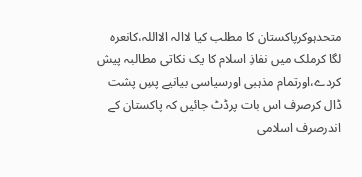متحدہوکرپاکستان کا مطلب کیا لاالہ الااللہ،کانعرہ لگا کرملک میں نفاذِ اسلام کا یک نکاتی مطالبہ پیش کردے،اورتمام مذہبی اورسیاسی بیانیے پسِ پشت ڈال کرصرف اس بات پرڈٹ جائیں کہ پاکستان کے اندرصرف اسلامی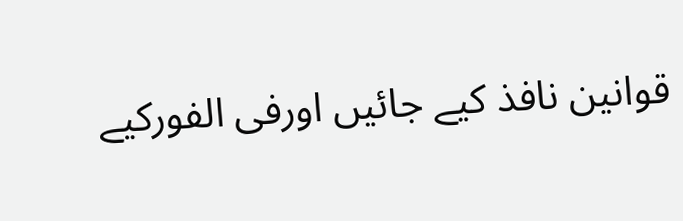قوانین نافذ کیے جائیں اورفی الفورکیے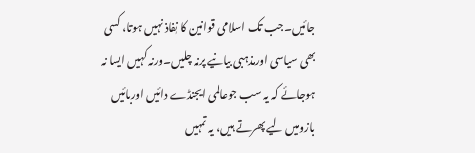جائیں۔جب تک اسلامی قوانین کا نٖفاذ نہیں ہوتا، کسی بھی سیاسی اورمذہبی بیانیے پرنہ چلیں۔ورنہ کہیں ایسا نہ ہوجائے کہ یہ سب جوعالمی ایجنڈے دائیں اوربائیں بازومیں لیے پھرتے ہیں، یہ تمہیں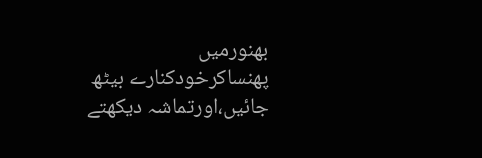بھنورمیں پھنساکرخودکنارے بیٹھ جائیں،اورتماشہ دیکھتے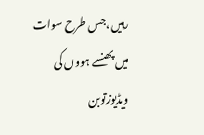رہیں،جس طرح سوات میں پھنسے ہووں کی ویڈیوزتوبن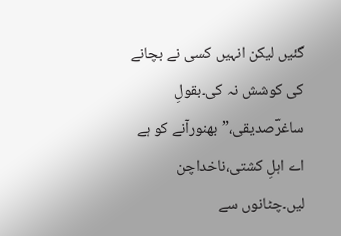گئیں لیکن انہیں کسی نے بچانے کی کوشش نہ کی۔بقولِ ساغرؔصدیقی،”بھنورآنے کو ہے اے اہلِ کشتی،ناخداچن لیں۔چٹانوں سے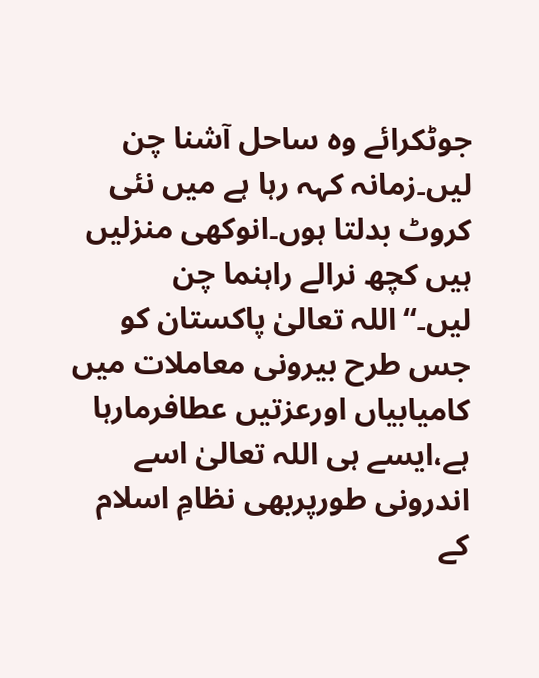جوٹکرائے وہ ساحل آشنا چن لیں۔زمانہ کہہ رہا ہے میں نئی کروٹ بدلتا ہوں۔انوکھی منزلیں ہیں کچھ نرالے راہنما چن لیں۔“اللہ تعالیٰ پاکستان کو جس طرح بیرونی معاملات میں کامیابیاں اورعزتیں عطافرمارہا ہے،ایسے ہی اللہ تعالیٰ اسے اندرونی طورپربھی نظامِ اسلام کے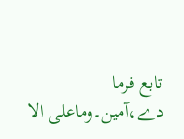تابع فرما دے،آمین۔وماعلی الا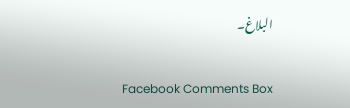البلاغ۔

Facebook Comments Box